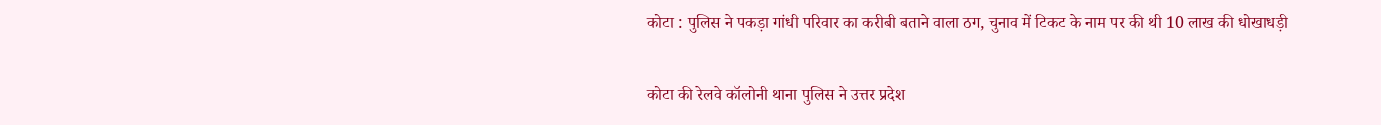कोटा : पुलिस ने पकड़ा गांधी परिवार का करीबी बताने वाला ठग, चुनाव में टिकट के नाम पर की थी 10 लाख की धोखाधड़ी

कोटा की रेलवे कॉलोनी थाना पुलिस ने उत्तर प्रदेश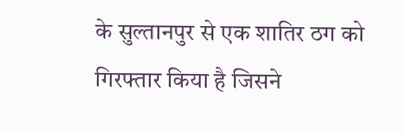के सुल्तानपुर से एक शातिर ठग को गिरफ्तार किया है जिसने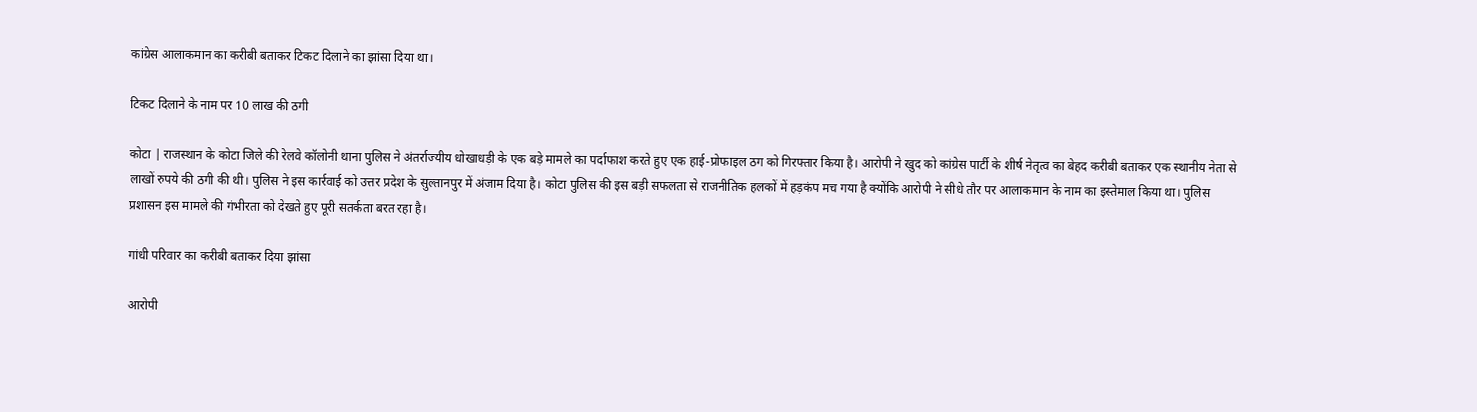कांग्रेस आलाकमान का करीबी बताकर टिकट दिलाने का झांसा दिया था।

टिकट दिलाने के नाम पर 10 लाख की ठगी

कोटा | राजस्थान के कोटा जिले की रेलवे कॉलोनी थाना पुलिस ने अंतर्राज्यीय धोखाधड़ी के एक बड़े मामले का पर्दाफाश करते हुए एक हाई-प्रोफाइल ठग को गिरफ्तार किया है। आरोपी ने खुद को कांग्रेस पार्टी के शीर्ष नेतृत्व का बेहद करीबी बताकर एक स्थानीय नेता से लाखों रुपये की ठगी की थी। पुलिस ने इस कार्रवाई को उत्तर प्रदेश के सुल्तानपुर में अंजाम दिया है। कोटा पुलिस की इस बड़ी सफलता से राजनीतिक हलकों में हड़कंप मच गया है क्योंकि आरोपी ने सीधे तौर पर आलाकमान के नाम का इस्तेमाल किया था। पुलिस प्रशासन इस मामले की गंभीरता को देखते हुए पूरी सतर्कता बरत रहा है।

गांधी परिवार का करीबी बताकर दिया झांसा

आरोपी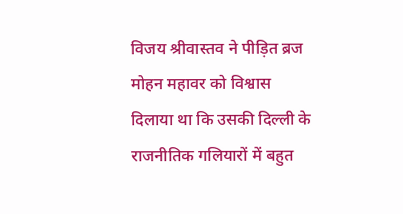विजय श्रीवास्तव ने पीड़ित ब्रज मोहन महावर को विश्वास दिलाया था कि उसकी दिल्ली के राजनीतिक गलियारों में बहुत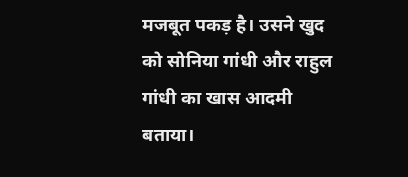मजबूत पकड़ है। उसने खुद को सोनिया गांधी और राहुल गांधी का खास आदमी बताया।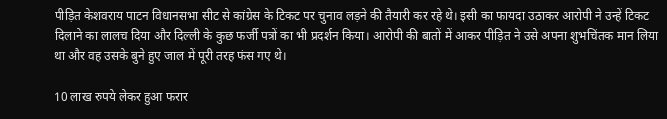पीड़ित केशवराय पाटन विधानसभा सीट से कांग्रेस के टिकट पर चुनाव लड़ने की तैयारी कर रहे थे। इसी का फायदा उठाकर आरोपी ने उन्हें टिकट दिलाने का लालच दिया और दिल्ली के कुछ फर्जी पत्रों का भी प्रदर्शन किया। आरोपी की बातों में आकर पीड़ित ने उसे अपना शुभचिंतक मान लिया था और वह उसके बुने हुए जाल में पूरी तरह फंस गए थे।

10 लाख रुपये लेकर हुआ फरार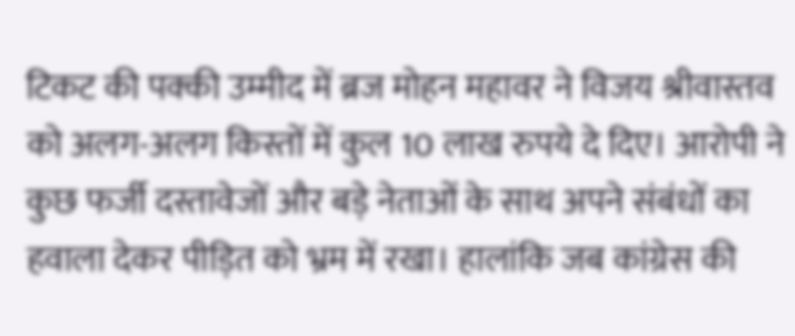टिकट की पक्की उम्मीद में ब्रज मोहन महावर ने विजय श्रीवास्तव को अलग-अलग किस्तों में कुल 10 लाख रुपये दे दिए। आरोपी ने कुछ फर्जी दस्तावेजों और बड़े नेताओं के साथ अपने संबंधों का हवाला देकर पीड़ित को भ्रम में रखा। हालांकि जब कांग्रेस की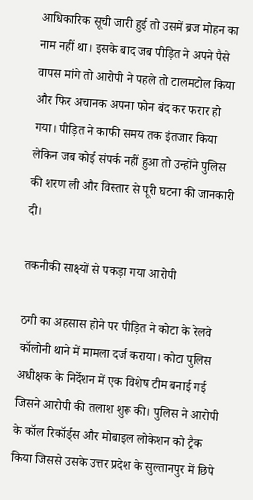आधिकारिक सूची जारी हुई तो उसमें ब्रज मोहन का नाम नहीं था। इसके बाद जब पीड़ित ने अपने पैसे वापस मांगे तो आरोपी ने पहले तो टालमटोल किया और फिर अचानक अपना फोन बंद कर फरार हो गया। पीड़ित ने काफी समय तक इंतजार किया लेकिन जब कोई संपर्क नहीं हुआ तो उन्होंने पुलिस की शरण ली और विस्तार से पूरी घटना की जानकारी दी।

तकनीकी साक्ष्यों से पकड़ा गया आरोपी

ठगी का अहसास होने पर पीड़ित ने कोटा के रेलवे कॉलोनी थाने में मामला दर्ज कराया। कोटा पुलिस अधीक्षक के निर्देशन में एक विशेष टीम बनाई गई जिसने आरोपी की तलाश शुरू की। पुलिस ने आरोपी के कॉल रिकॉर्ड्स और मोबाइल लोकेशन को ट्रैक किया जिससे उसके उत्तर प्रदेश के सुल्तानपुर में छिपे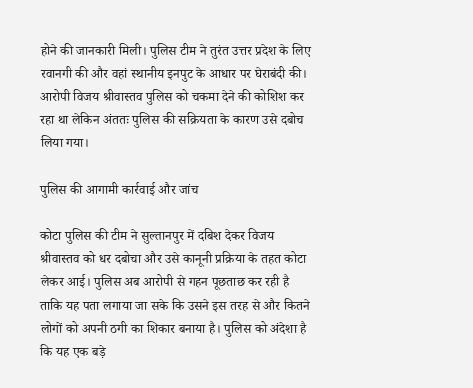होने की जानकारी मिली। पुलिस टीम ने तुरंत उत्तर प्रदेश के लिए रवानगी की और वहां स्थानीय इनपुट के आधार पर घेराबंदी की। आरोपी विजय श्रीवास्तव पुलिस को चकमा देने की कोशिश कर रहा था लेकिन अंततः पुलिस की सक्रियता के कारण उसे दबोच लिया गया।

पुलिस की आगामी कार्रवाई और जांच

कोटा पुलिस की टीम ने सुल्तानपुर में दबिश देकर विजय श्रीवास्तव को धर दबोचा और उसे कानूनी प्रक्रिया के तहत कोटा लेकर आई। पुलिस अब आरोपी से गहन पूछताछ कर रही है ताकि यह पता लगाया जा सके कि उसने इस तरह से और कितने लोगों को अपनी ठगी का शिकार बनाया है। पुलिस को अंदेशा है कि यह एक बड़े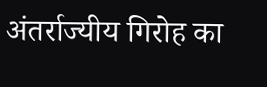अंतर्राज्यीय गिरोह का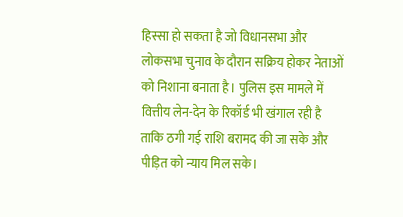हिस्सा हो सकता है जो विधानसभा और लोकसभा चुनाव के दौरान सक्रिय होकर नेताओं को निशाना बनाता है। पुलिस इस मामले में वित्तीय लेन-देन के रिकॉर्ड भी खंगाल रही है ताकि ठगी गई राशि बरामद की जा सके और पीड़ित को न्याय मिल सके।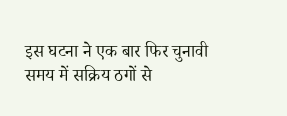इस घटना ने एक बार फिर चुनावी समय में सक्रिय ठगों से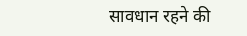सावधान रहने की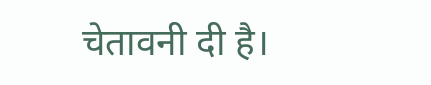चेतावनी दी है।